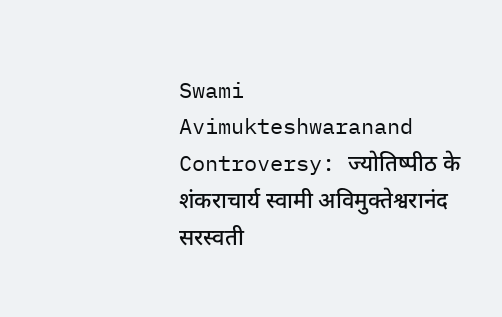Swami Avimukteshwaranand Controversy: ज्योतिष्पीठ के शंकराचार्य स्वामी अविमुक्तेश्वरानंद सरस्वती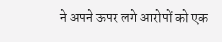ने अपने ऊपर लगे आरोपों को एक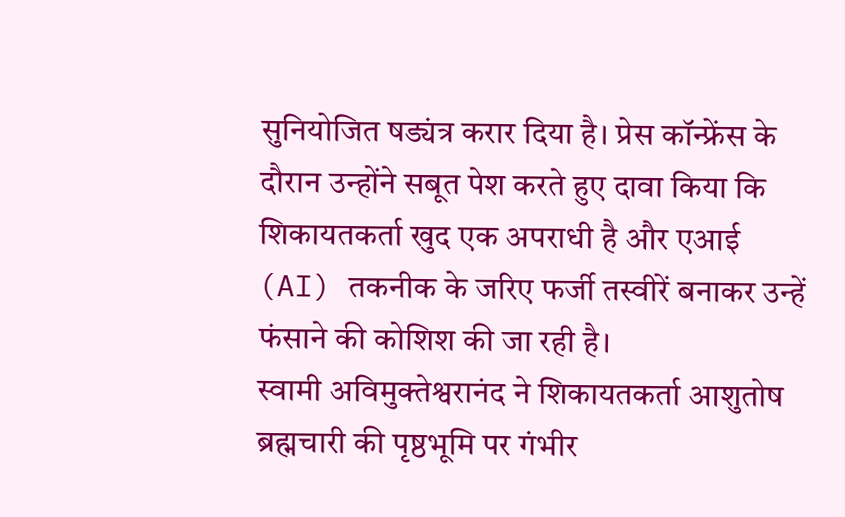सुनियोजित षड्यंत्र करार दिया है। प्रेस कॉन्फ्रेंस के दौरान उन्होंने सबूत पेश करते हुए दावा किया कि शिकायतकर्ता खुद एक अपराधी है और एआई (AI) तकनीक के जरिए फर्जी तस्वीरें बनाकर उन्हें फंसाने की कोशिश की जा रही है।
स्वामी अविमुक्तेश्वरानंद ने शिकायतकर्ता आशुतोष ब्रह्मचारी की पृष्ठभूमि पर गंभीर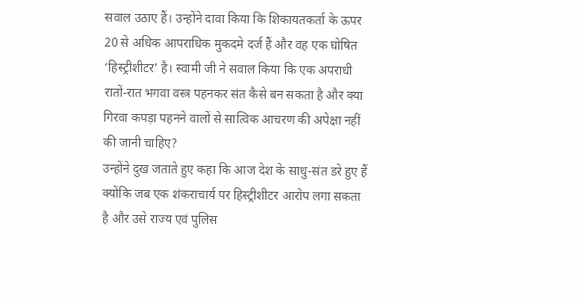सवाल उठाए हैं। उन्होंने दावा किया कि शिकायतकर्ता के ऊपर 20 से अधिक आपराधिक मुकदमे दर्ज हैं और वह एक घोषित ‘हिस्ट्रीशीटर’ है। स्वामी जी ने सवाल किया कि एक अपराधी रातों-रात भगवा वस्त्र पहनकर संत कैसे बन सकता है और क्या गिरवा कपड़ा पहनने वालों से सात्विक आचरण की अपेक्षा नहीं की जानी चाहिए?
उन्होंने दुख जताते हुए कहा कि आज देश के साधु-संत डरे हुए हैं क्योंकि जब एक शंकराचार्य पर हिस्ट्रीशीटर आरोप लगा सकता है और उसे राज्य एवं पुलिस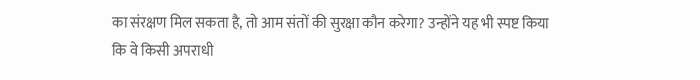का संरक्षण मिल सकता है, तो आम संतों की सुरक्षा कौन करेगा? उन्होंने यह भी स्पष्ट किया कि वे किसी अपराधी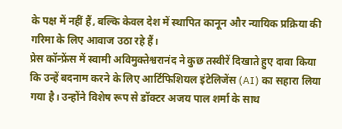के पक्ष में नहीं हैं, बल्कि केवल देश में स्थापित कानून और न्यायिक प्रक्रिया की गरिमा के लिए आवाज उठा रहे हैं।
प्रेस कॉन्फ्रेंस में स्वामी अविमुक्तेश्वरानंद ने कुछ तस्वीरें दिखाते हुए दावा किया कि उन्हें बदनाम करने के लिए आर्टिफिशियल इंटेलिजेंस (AI) का सहारा लिया गया है। उन्होंने विशेष रूप से डॉक्टर अजय पाल शर्मा के साथ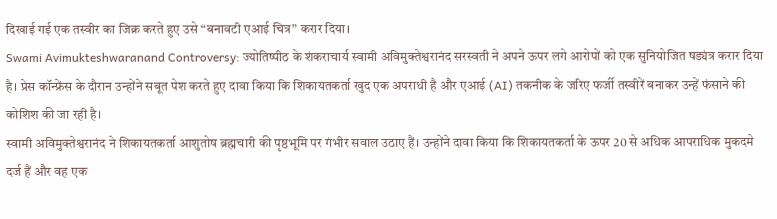दिखाई गई एक तस्वीर का जिक्र करते हुए उसे “बनावटी एआई चित्र” करार दिया।
Swami Avimukteshwaranand Controversy: ज्योतिष्पीठ के शंकराचार्य स्वामी अविमुक्तेश्वरानंद सरस्वती ने अपने ऊपर लगे आरोपों को एक सुनियोजित षड्यंत्र करार दिया है। प्रेस कॉन्फ्रेंस के दौरान उन्होंने सबूत पेश करते हुए दावा किया कि शिकायतकर्ता खुद एक अपराधी है और एआई (AI) तकनीक के जरिए फर्जी तस्वीरें बनाकर उन्हें फंसाने की कोशिश की जा रही है।
स्वामी अविमुक्तेश्वरानंद ने शिकायतकर्ता आशुतोष ब्रह्मचारी की पृष्ठभूमि पर गंभीर सवाल उठाए हैं। उन्होंने दावा किया कि शिकायतकर्ता के ऊपर 20 से अधिक आपराधिक मुकदमे दर्ज हैं और वह एक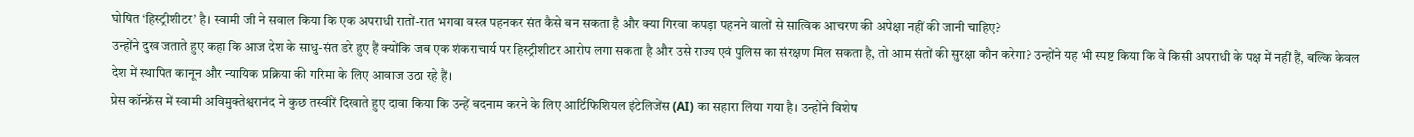घोषित ‘हिस्ट्रीशीटर’ है। स्वामी जी ने सवाल किया कि एक अपराधी रातों-रात भगवा वस्त्र पहनकर संत कैसे बन सकता है और क्या गिरवा कपड़ा पहनने वालों से सात्विक आचरण की अपेक्षा नहीं की जानी चाहिए?
उन्होंने दुख जताते हुए कहा कि आज देश के साधु-संत डरे हुए हैं क्योंकि जब एक शंकराचार्य पर हिस्ट्रीशीटर आरोप लगा सकता है और उसे राज्य एवं पुलिस का संरक्षण मिल सकता है, तो आम संतों की सुरक्षा कौन करेगा? उन्होंने यह भी स्पष्ट किया कि वे किसी अपराधी के पक्ष में नहीं हैं, बल्कि केवल देश में स्थापित कानून और न्यायिक प्रक्रिया की गरिमा के लिए आवाज उठा रहे हैं।
प्रेस कॉन्फ्रेंस में स्वामी अविमुक्तेश्वरानंद ने कुछ तस्वीरें दिखाते हुए दावा किया कि उन्हें बदनाम करने के लिए आर्टिफिशियल इंटेलिजेंस (AI) का सहारा लिया गया है। उन्होंने विशेष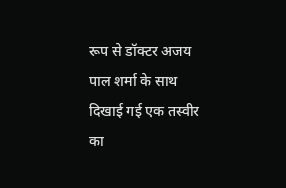रूप से डॉक्टर अजय पाल शर्मा के साथ दिखाई गई एक तस्वीर का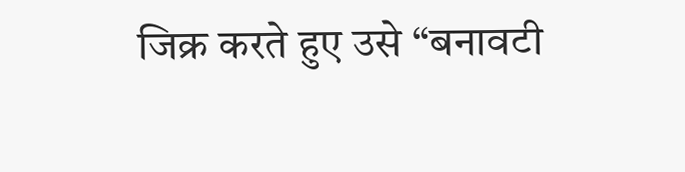जिक्र करते हुए उसे “बनावटी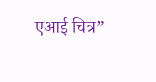एआई चित्र”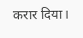करार दिया।